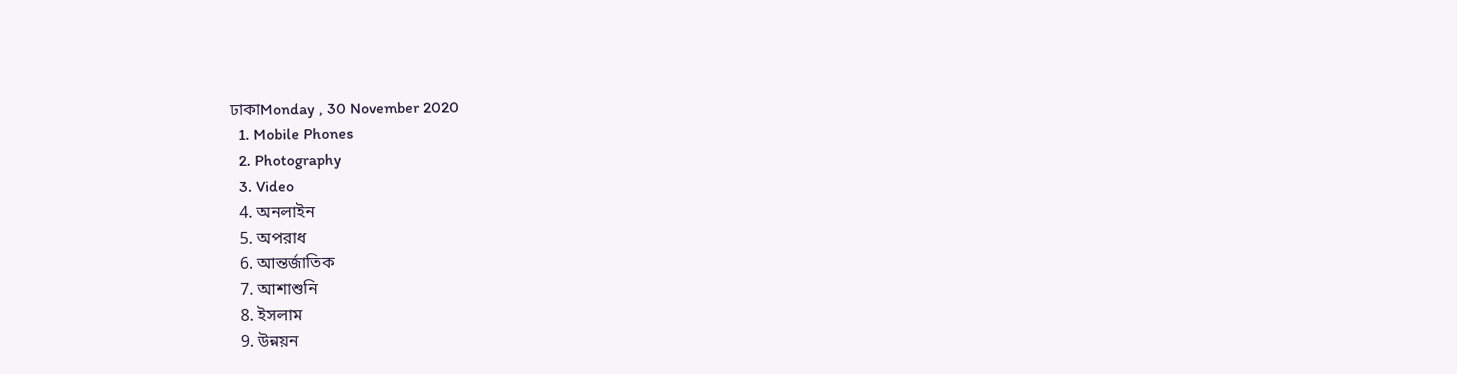ঢাকাMonday , 30 November 2020
  1. Mobile Phones
  2. Photography
  3. Video
  4. অনলাইন
  5. অপরাধ
  6. আন্তর্জাতিক
  7. আশাশুনি
  8. ইসলাম
  9. উন্নয়ন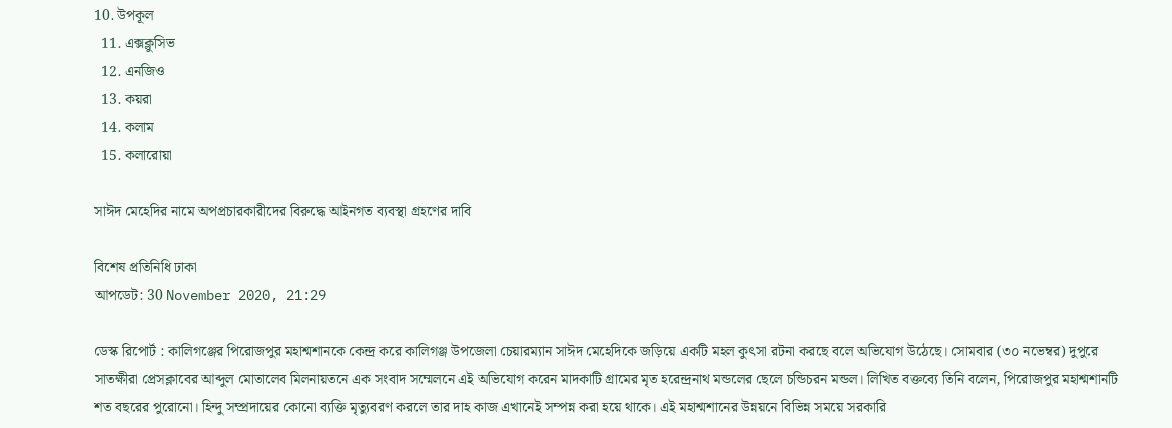10. উপকূল
  11. এক্সক্লুসিভ
  12. এনজিও
  13. কয়রা
  14. কলাম
  15. কলারোয়া

সাঈদ মেহেদির নামে অপপ্রচারকারীদের বিরুদ্ধে আইনগত ব্যবস্থা গ্রহণের দাবি

বিশেষ প্রতিনিধি ঢাকা
আপডেট: 30 November 2020, 21:29

ডেস্ক রিপোর্ট : কালিগঞ্জের পিরোজপুর মহাশ্মশানকে কেন্দ্র করে কালিগঞ্জ উপজেলা চেয়ারম্যান সাঈদ মেহেদিকে জড়িয়ে একটি মহল কুৎসা রটনা করছে বলে অভিযোগ উঠেছে। সোমবার (৩০ নভেম্বর) দুপুরে সাতক্ষীরা প্রেসক্লাবের আব্দুল মোতালেব মিলনায়তনে এক সংবাদ সম্মেলনে এই অভিযোগ করেন মাদকাটি গ্রামের মৃত হরেন্দ্রনাথ মন্ডলের ছেলে চন্ডিচরন মন্ডল। লিখিত বক্তব্যে তিনি বলেন, পিরোজপুর মহাশ্মশানটি শত বছরের পুরোনো। হিন্দু সম্প্রদায়ের কোনো ব্যক্তি মৃত্যুবরণ করলে তার দাহ কাজ এখানেই সম্পন্ন করা হয়ে থাকে। এই মহাশ্মশানের উন্নয়নে বিভিন্ন সময়ে সরকারি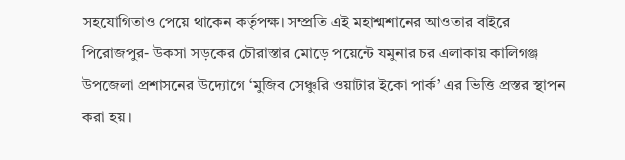সহযোগিতাও পেয়ে থাকেন কর্তৃপক্ষ। সম্প্রতি এই মহাশ্মশানের আওতার বাইরে পিরোজপুর- উকসা সড়কের চৌরাস্তার মোড়ে পয়েন্টে যমুনার চর এলাকায় কালিগঞ্জ উপজেলা প্রশাসনের উদ্যোগে ‘মুজিব সেঞ্চুরি ওয়াটার ইকো পার্ক’ এর ভিত্তি প্রস্তর স্থাপন করা হয়।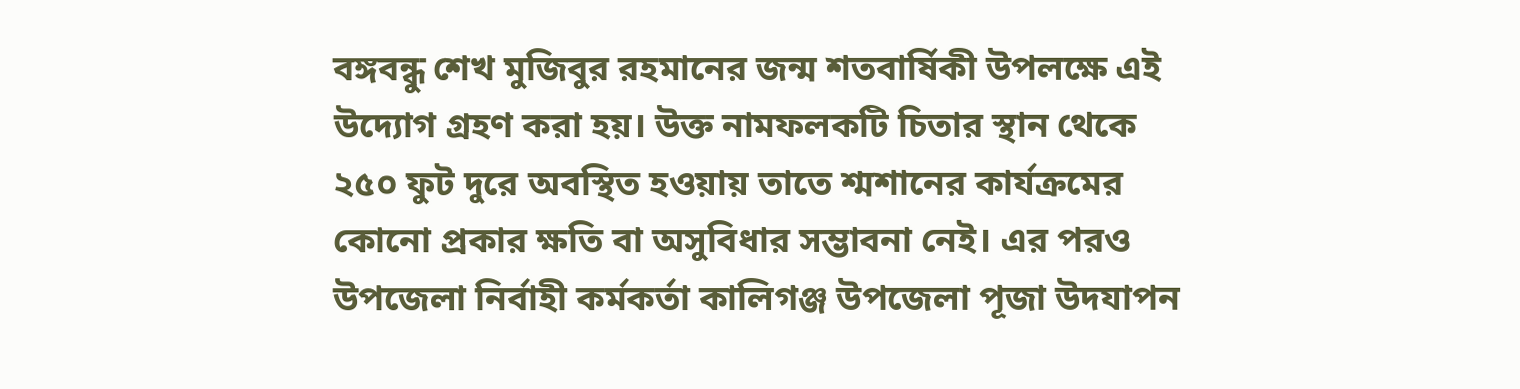বঙ্গবন্ধু শেখ মুজিবুর রহমানের জন্ম শতবার্ষিকী উপলক্ষে এই উদ্যোগ গ্রহণ করা হয়। উক্ত নামফলকটি চিতার স্থান থেকে ২৫০ ফুট দুরে অবস্থিত হওয়ায় তাতে শ্মশানের কার্যক্রমের কোনো প্রকার ক্ষতি বা অসুবিধার সম্ভাবনা নেই। এর পরও উপজেলা নির্বাহী কর্মকর্তা কালিগঞ্জ উপজেলা পূজা উদযাপন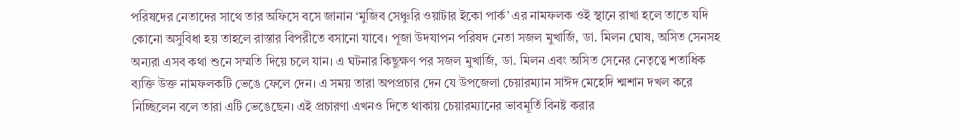পরিষদের নেতাদের সাথে তার অফিসে বসে জানান ‘মুজিব সেঞ্চুরি ওয়াটার ইকো পার্ক’ এর নামফলক ওই স্থানে রাখা হলে তাতে যদি কোনো অসুবিধা হয় তাহলে রাস্তার বিপরীতে বসানো যাবে। পূজা উদযাপন পরিষদ নেতা সজল মুখার্জি, ডা. মিলন ঘোষ, অসিত সেনসহ অন্যরা এসব কথা শুনে সম্মতি দিয়ে চলে যান। এ ঘটনার কিছুক্ষণ পর সজল মুখার্জি, ডা. মিলন এবং অসিত সেনের নেতৃত্বে শতাধিক ব্যক্তি উক্ত নামফলকটি ভেঙে ফেলে দেন। এ সময় তারা অপপ্রচার দেন যে উপজেলা চেয়ারম্যান সাঈদ মেহেদি শ্মশান দখল করে নিচ্ছিলেন বলে তারা এটি ভেঙেছেন। এই প্রচারণা এখনও দিতে থাকায় চেয়ারম্যানের ভাবমূর্তি বিনষ্ট করার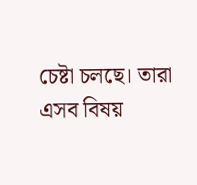চেষ্টা চলছে। তারা এসব বিষয়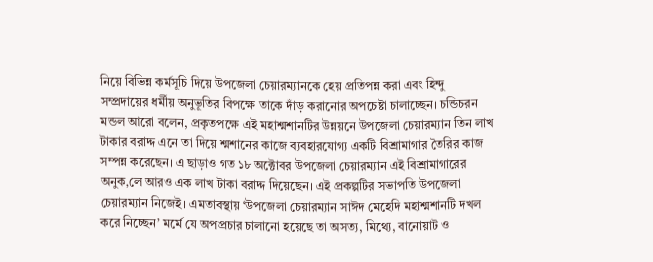নিয়ে বিভিন্ন কর্মসূচি দিয়ে উপজেলা চেয়ারম্যানকে হেয় প্রতিপন্ন করা এবং হিন্দু সম্প্রদায়ের ধর্মীয় অনুভূতির বিপক্ষে তাকে দাঁড় করানোর অপচেষ্টা চালাচ্ছেন। চন্ডিচরন মন্ডল আরো বলেন, প্রকৃতপক্ষে এই মহাশ্মশানটির উন্নয়নে উপজেলা চেয়ারম্যান তিন লাখ টাকার বরাদ্দ এনে তা দিয়ে শ্মশানের কাজে ব্যবহারযোগ্য একটি বিশ্রামাগার তৈরির কাজ সম্পন্ন করেছেন। এ ছাড়াও গত ১৮ অক্টোবর উপজেলা চেয়ারম্যান এই বিশ্রামাগারের অনুক‚লে আরও এক লাখ টাকা বরাদ্দ দিয়েছেন। এই প্রকল্পটির সভাপতি উপজেলা চেয়ারম্যান নিজেই। এমতাবস্থায় ‘উপজেলা চেয়ারম্যান সাঈদ মেহেদি মহাশ্মশানটি দখল করে নিচ্ছেন’ মর্মে যে অপপ্রচার চালানো হয়েছে তা অসত্য, মিথ্যে, বানোয়াট ও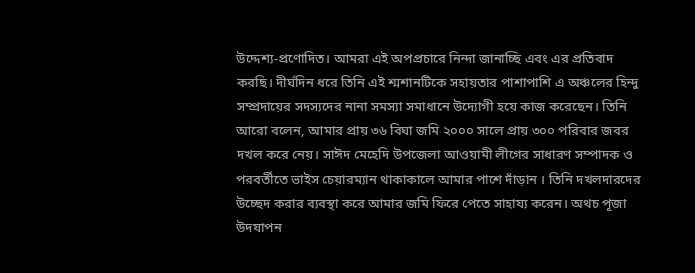উদ্দেশ্য-প্রণোদিত। আমরা এই অপপ্রচারে নিন্দা জানাচ্ছি এবং এর প্রতিবাদ করছি। দীর্ঘদিন ধরে তিনি এই শ্মশানটিকে সহায়তার পাশাপাশি এ অঞ্চলের হিন্দু সম্প্রদায়ের সদস্যদের নানা সমস্যা সমাধানে উদ্যোগী হয়ে কাজ করেছেন। তিনি আরো বলেন, আমার প্রায় ৩৬ বিঘা জমি ২০০০ সালে প্রায় ৩০০ পরিবার জবর দখল করে নেয়। সাঈদ মেহেদি উপজেলা আওয়ামী লীগের সাধারণ সম্পাদক ও পরবর্তীতে ভাইস চেয়ারম্যান থাকাকালে আমার পাশে দাঁড়ান । তিনি দখলদারদের উচ্ছেদ করার ব্যবস্থা করে আমার জমি ফিরে পেতে সাহায্য করেন। অথচ পূজা উদযাপন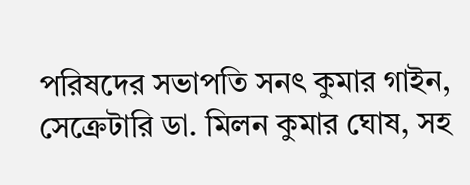পরিষদের সভাপতি সনৎ কুমার গাইন, সেক্রেটারি ডা. মিলন কুমার ঘোষ, সহ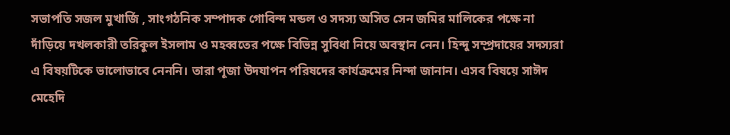সভাপতি সজল মুখার্জি , সাংগঠনিক সম্পাদক গোবিন্দ মন্ডল ও সদস্য অসিত সেন জমির মালিকের পক্ষে না দাঁড়িয়ে দখলকারী তরিকুল ইসলাম ও মহব্বতের পক্ষে বিভিন্ন সুবিধা নিয়ে অবস্থান নেন। হিন্দু সম্প্রদায়ের সদস্যরা এ বিষয়টিকে ভালোভাবে নেননি। তারা পূজা উদযাপন পরিষদের কার্যক্রমের নিন্দা জানান। এসব বিষয়ে সাঈদ মেহেদি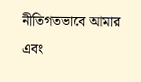নীতিগতভাবে আমার এবং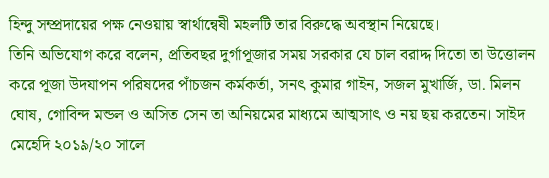হিন্দু সম্প্রদায়ের পক্ষ নেওয়ায় স্বার্থান্বেষী মহলটি তার বিরুদ্ধে অবস্থান নিয়েছে।
তিনি অভিযোগ করে বলেন, প্রতিবছর দুর্গাপূজার সময় সরকার যে চাল বরাদ্দ দিতো তা উত্তোলন করে পূজা উদযাপন পরিষদের পাঁচজন কর্মকর্তা, সনৎ কুমার গাইন, সজল মুখার্জি, ডা. মিলন ঘোষ, গোবিন্দ মন্ডল ও অসিত সেন তা অনিয়মের মাধ্যমে আত্মসাৎ ও নয় ছয় করতেন। সাইদ মেহেদি ২০১৯/২০ সালে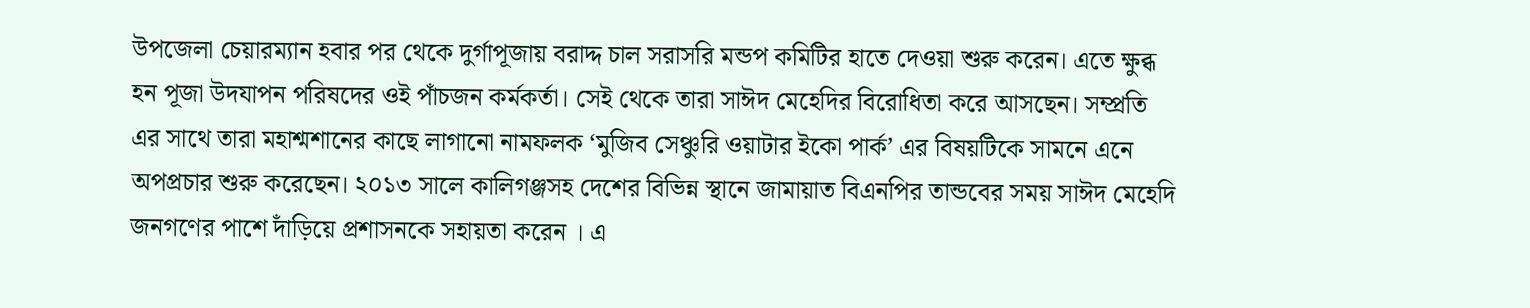উপজেলা চেয়ারম্যান হবার পর থেকে দুর্গাপূজায় বরাদ্দ চাল সরাসরি মন্ডপ কমিটির হাতে দেওয়া শুরু করেন। এতে ক্ষুব্ধ হন পূজা উদযাপন পরিষদের ওই পাঁচজন কর্মকর্তা। সেই থেকে তারা সাঈদ মেহেদির বিরোধিতা করে আসছেন। সম্প্রতি এর সাথে তারা মহাশ্মশানের কাছে লাগানো নামফলক ‘মুজিব সেঞ্চুরি ওয়াটার ইকো পার্ক’ এর বিষয়টিকে সামনে এনে অপপ্রচার শুরু করেছেন। ২০১৩ সালে কালিগঞ্জসহ দেশের বিভিন্ন স্থানে জামায়াত বিএনপির তান্ডবের সময় সাঈদ মেহেদি জনগণের পাশে দাঁড়িয়ে প্রশাসনকে সহায়তা করেন । এ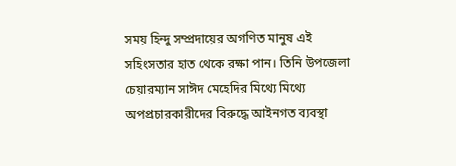সময় হিন্দু সম্প্রদায়ের অগণিত মানুষ এই সহিংসতার হাত থেকে রক্ষা পান। তিনি উপজেলা চেয়ারম্যান সাঈদ মেহেদির মিথ্যে মিথ্যে অপপ্রচারকারীদের বিরুদ্ধে আইনগত ব্যবস্থা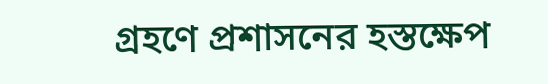গ্রহণে প্রশাসনের হস্তক্ষেপ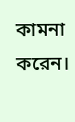কামনা করেন।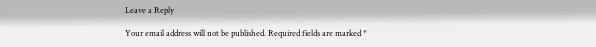Leave a Reply

Your email address will not be published. Required fields are marked *